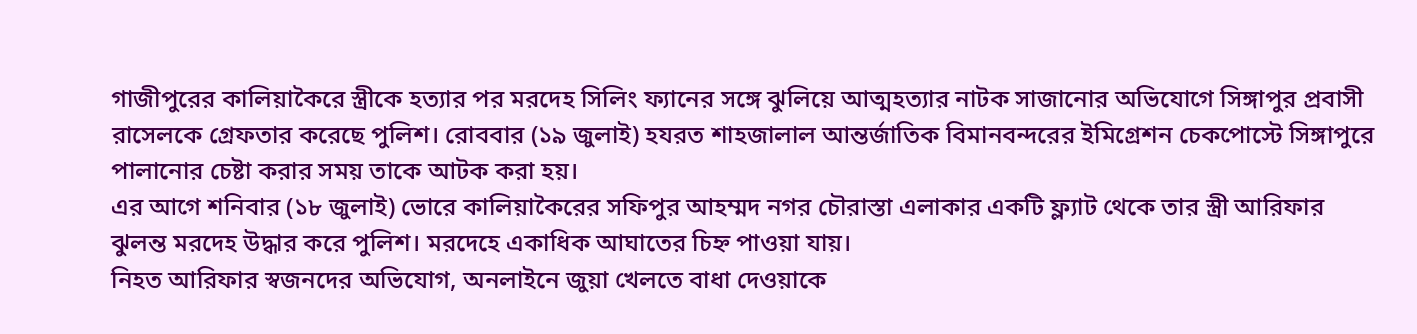গাজীপুরের কালিয়াকৈরে স্ত্রীকে হত্যার পর মরদেহ সিলিং ফ্যানের সঙ্গে ঝুলিয়ে আত্মহত্যার নাটক সাজানোর অভিযোগে সিঙ্গাপুর প্রবাসী রাসেলকে গ্রেফতার করেছে পুলিশ। রোববার (১৯ জুলাই) হযরত শাহজালাল আন্তর্জাতিক বিমানবন্দরের ইমিগ্রেশন চেকপোস্টে সিঙ্গাপুরে পালানোর চেষ্টা করার সময় তাকে আটক করা হয়।
এর আগে শনিবার (১৮ জুলাই) ভোরে কালিয়াকৈরের সফিপুর আহম্মদ নগর চৌরাস্তা এলাকার একটি ফ্ল্যাট থেকে তার স্ত্রী আরিফার ঝুলন্ত মরদেহ উদ্ধার করে পুলিশ। মরদেহে একাধিক আঘাতের চিহ্ন পাওয়া যায়।
নিহত আরিফার স্বজনদের অভিযোগ, অনলাইনে জুয়া খেলতে বাধা দেওয়াকে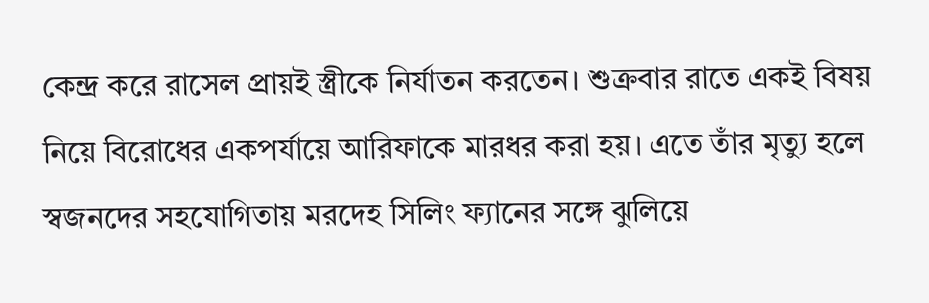কেন্দ্র করে রাসেল প্রায়ই স্ত্রীকে নির্যাতন করতেন। শুক্রবার রাতে একই বিষয় নিয়ে বিরোধের একপর্যায়ে আরিফাকে মারধর করা হয়। এতে তাঁর মৃত্যু হলে স্বজনদের সহযোগিতায় মরদেহ সিলিং ফ্যানের সঙ্গে ঝুলিয়ে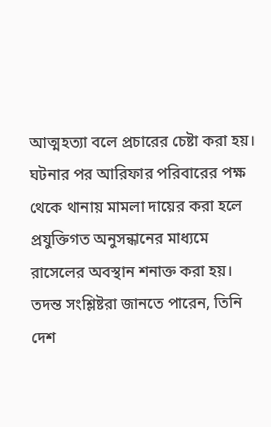আত্মহত্যা বলে প্রচারের চেষ্টা করা হয়।
ঘটনার পর আরিফার পরিবারের পক্ষ থেকে থানায় মামলা দায়ের করা হলে প্রযুক্তিগত অনুসন্ধানের মাধ্যমে রাসেলের অবস্থান শনাক্ত করা হয়। তদন্ত সংশ্লিষ্টরা জানতে পারেন, তিনি দেশ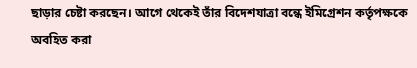ছাড়ার চেষ্টা করছেন। আগে থেকেই তাঁর বিদেশযাত্রা বন্ধে ইমিগ্রেশন কর্তৃপক্ষকে অবহিত করা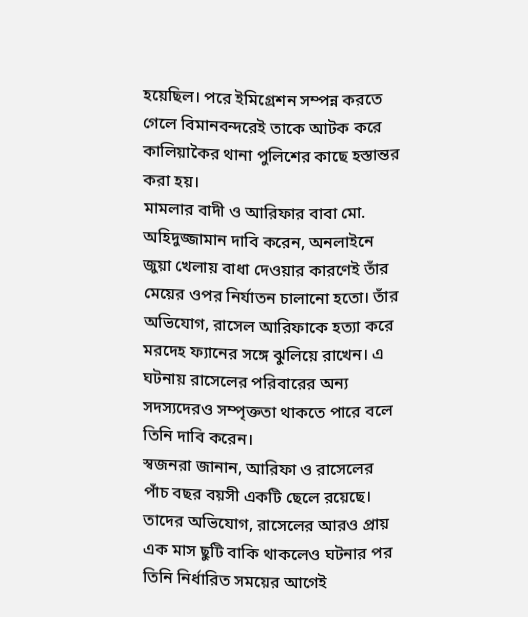হয়েছিল। পরে ইমিগ্রেশন সম্পন্ন করতে গেলে বিমানবন্দরেই তাকে আটক করে কালিয়াকৈর থানা পুলিশের কাছে হস্তান্তর করা হয়।
মামলার বাদী ও আরিফার বাবা মো. অহিদুজ্জামান দাবি করেন, অনলাইনে জুয়া খেলায় বাধা দেওয়ার কারণেই তাঁর মেয়ের ওপর নির্যাতন চালানো হতো। তাঁর অভিযোগ, রাসেল আরিফাকে হত্যা করে মরদেহ ফ্যানের সঙ্গে ঝুলিয়ে রাখেন। এ ঘটনায় রাসেলের পরিবারের অন্য সদস্যদেরও সম্পৃক্ততা থাকতে পারে বলে তিনি দাবি করেন।
স্বজনরা জানান, আরিফা ও রাসেলের পাঁচ বছর বয়সী একটি ছেলে রয়েছে। তাদের অভিযোগ, রাসেলের আরও প্রায় এক মাস ছুটি বাকি থাকলেও ঘটনার পর তিনি নির্ধারিত সময়ের আগেই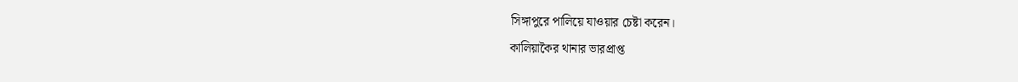সিঙ্গাপুরে পালিয়ে যাওয়ার চেষ্টা করেন।
কালিয়াকৈর থানার ভারপ্রাপ্ত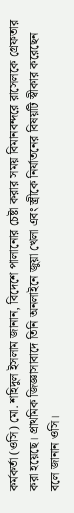কর্মকর্তা (ওসি) মো. শহিদুল ইসলাম জানান, বিদেশে পালানোর চেষ্টা করার সময় বিমানবন্দরে রাসেলকে গ্রেফতার করা হয়েছে। প্রাথমিক জিজ্ঞাসাবাদে তিনি অনলাইনে জুয়া খেলা এবং স্ত্রীকে নির্যাতনের বিষয়টি স্বীকার করেছেন বলে জানান ওসি।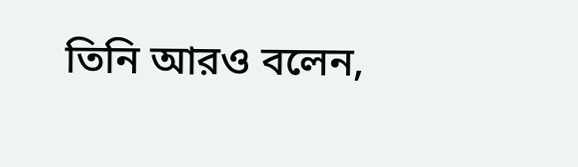তিনি আরও বলেন,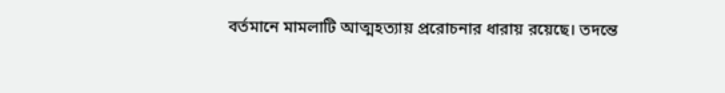বর্তমানে মামলাটি আত্মহত্যায় প্ররোচনার ধারায় রয়েছে। তদন্তে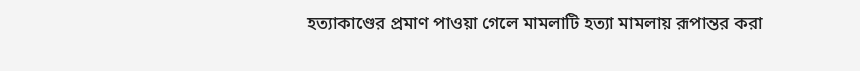হত্যাকাণ্ডের প্রমাণ পাওয়া গেলে মামলাটি হত্যা মামলায় রূপান্তর করা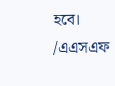হবে।
/এএসএফ